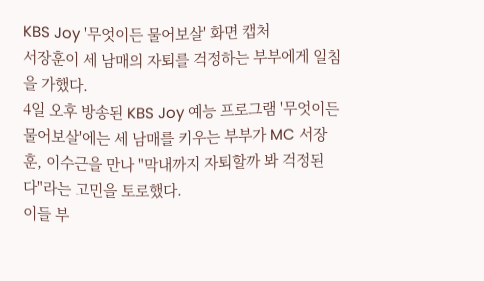KBS Joy '무엇이든 물어보살' 화면 캡처
서장훈이 세 남매의 자퇴를 걱정하는 부부에게 일침을 가했다.
4일 오후 방송된 KBS Joy 예능 프로그램 '무엇이든 물어보살'에는 세 남매를 키우는 부부가 MC 서장훈, 이수근을 만나 "막내까지 자퇴할까 봐 걱정된다"라는 고민을 토로했다.
이들 부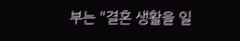부는 "결혼 생활을 일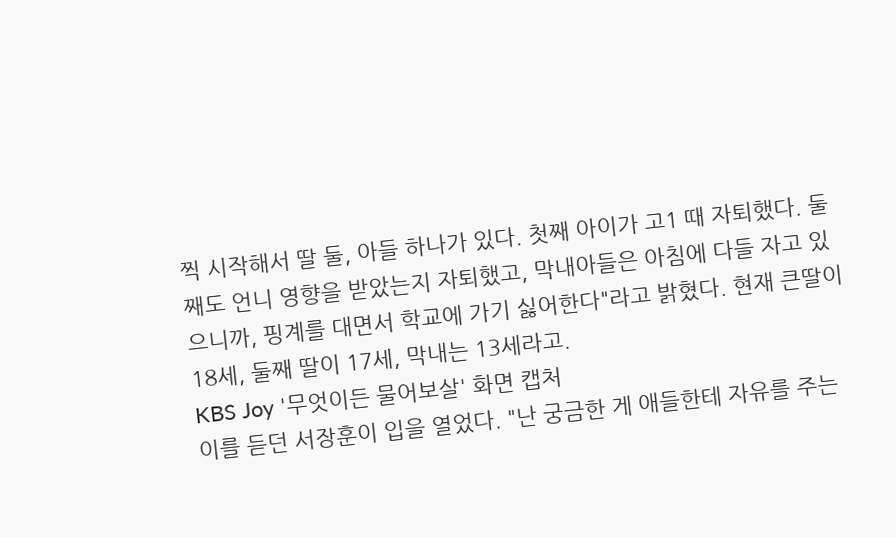찍 시작해서 딸 둘, 아들 하나가 있다. 첫째 아이가 고1 때 자퇴했다. 둘째도 언니 영향을 받았는지 자퇴했고, 막내아들은 아침에 다들 자고 있으니까, 핑계를 대면서 학교에 가기 싫어한다"라고 밝혔다. 현재 큰딸이 18세, 둘째 딸이 17세, 막내는 13세라고.
KBS Joy '무엇이든 물어보살' 화면 캡처
이를 듣던 서장훈이 입을 열었다. "난 궁금한 게 애들한테 자유를 주는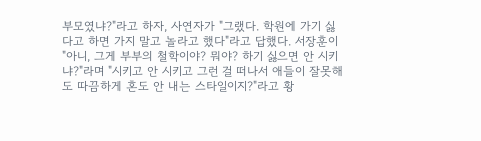부모였냐?"라고 하자, 사연자가 "그랬다. 학원에 가기 싫다고 하면 가지 말고 놀라고 했다"라고 답했다. 서장훈이 "아니, 그게 부부의 철학이야? 뭐야? 하기 싫으면 안 시키냐?"라며 "시키고 안 시키고 그런 걸 떠나서 애들이 잘못해도 따끔하게 혼도 안 내는 스타일이지?"라고 황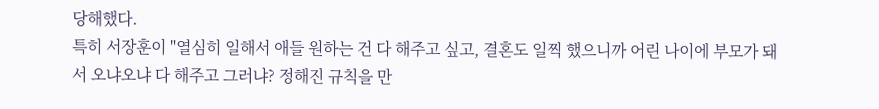당해했다.
특히 서장훈이 "열심히 일해서 애들 원하는 건 다 해주고 싶고, 결혼도 일찍 했으니까 어린 나이에 부모가 돼서 오냐오냐 다 해주고 그러냐? 정해진 규칙을 만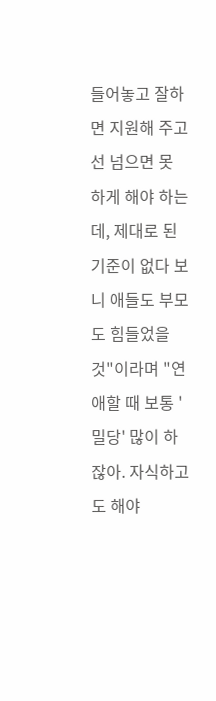들어놓고 잘하면 지원해 주고 선 넘으면 못 하게 해야 하는데, 제대로 된 기준이 없다 보니 애들도 부모도 힘들었을 것"이라며 "연애할 때 보통 '밀당' 많이 하잖아. 자식하고도 해야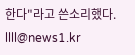한다"라고 쓴소리했다.
llll@news1.kr